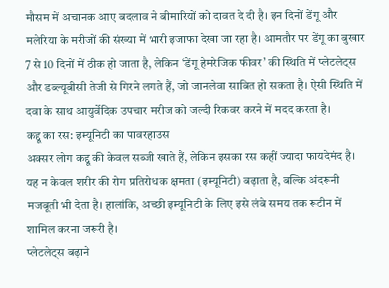मौसम में अचानक आए बदलाव ने बीमारियों को दावत दे दी है। इन दिनों डेंगू और मलेरिया के मरीजों की संख्या में भारी इजाफा देखा जा रहा है। आमतौर पर डेंगू का बुखार 7 से 10 दिनों में ठीक हो जाता है, लेकिन ‘डेंगू हेमरेजिक फीवर’ की स्थिति में प्लेटलेट्स और डब्ल्यूबीसी तेजी से गिरने लगते हैं, जो जानलेवा साबित हो सकता है। ऐसी स्थिति में दवा के साथ आयुर्वेदिक उपचार मरीज को जल्दी रिकवर करने में मदद करता है।
कद्दू का रस: इम्यूनिटी का पावरहाउस
अक्सर लोग कद्दू की केवल सब्जी खाते हैं, लेकिन इसका रस कहीं ज्यादा फायदेमंद है। यह न केवल शरीर की रोग प्रतिरोधक क्षमता (इम्यूनिटी) बढ़ाता है, बल्कि अंदरूनी मजबूती भी देता है। हालांकि, अच्छी इम्यूनिटी के लिए इसे लंबे समय तक रूटीन में शामिल करना जरूरी है।
प्लेटलेट्स बढ़ाने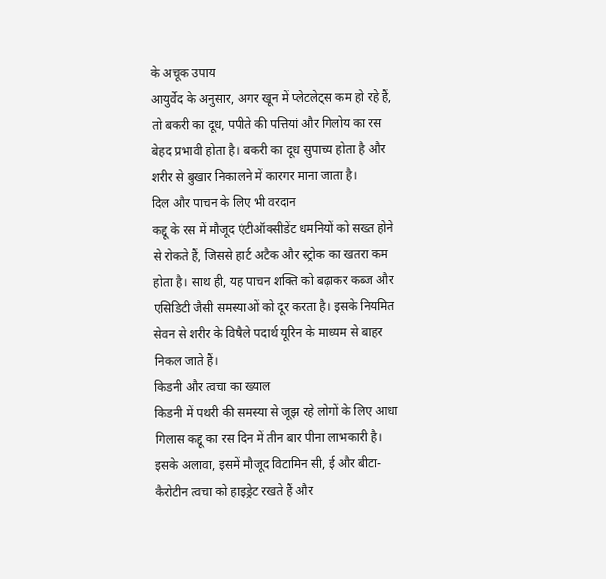के अचूक उपाय
आयुर्वेद के अनुसार, अगर खून में प्लेटलेट्स कम हो रहे हैं, तो बकरी का दूध, पपीते की पत्तियां और गिलोय का रस बेहद प्रभावी होता है। बकरी का दूध सुपाच्य होता है और शरीर से बुखार निकालने में कारगर माना जाता है।
दिल और पाचन के लिए भी वरदान
कद्दू के रस में मौजूद एंटीऑक्सीडेंट धमनियों को सख्त होने से रोकते हैं, जिससे हार्ट अटैक और स्ट्रोक का खतरा कम होता है। साथ ही, यह पाचन शक्ति को बढ़ाकर कब्ज और एसिडिटी जैसी समस्याओं को दूर करता है। इसके नियमित सेवन से शरीर के विषैले पदार्थ यूरिन के माध्यम से बाहर निकल जाते हैं।
किडनी और त्वचा का ख्याल
किडनी में पथरी की समस्या से जूझ रहे लोगों के लिए आधा गिलास कद्दू का रस दिन में तीन बार पीना लाभकारी है। इसके अलावा, इसमें मौजूद विटामिन सी, ई और बीटा-कैरोटीन त्वचा को हाइड्रेट रखते हैं और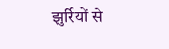झुर्रियों से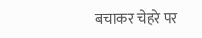बचाकर चेहरे पर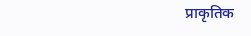प्राकृतिक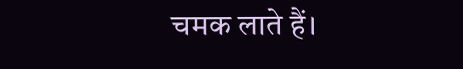चमक लाते हैं।